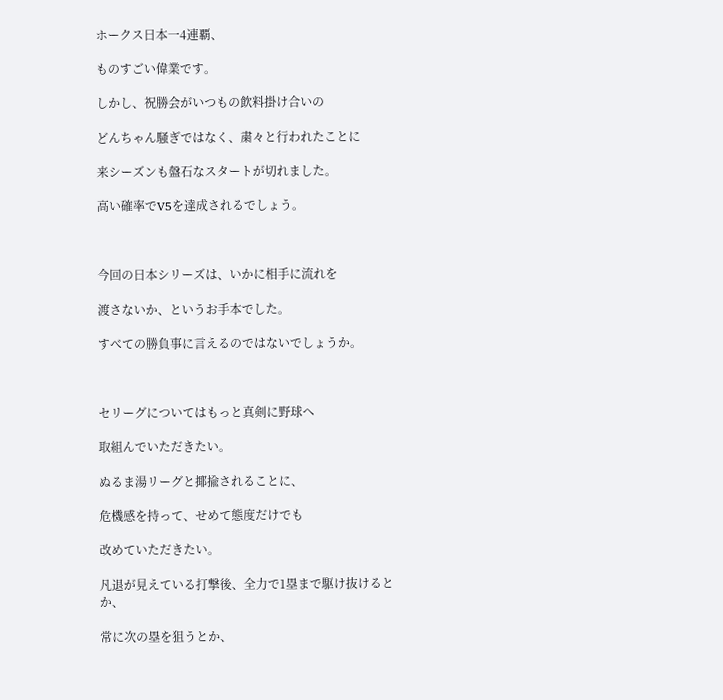ホークス日本一4連覇、

ものすごい偉業です。

しかし、祝勝会がいつもの飲料掛け合いの

どんちゃん騒ぎではなく、粛々と行われたことに

来シーズンも盤石なスタートが切れました。

高い確率でV5を達成されるでしょう。



今回の日本シリーズは、いかに相手に流れを

渡さないか、というお手本でした。

すべての勝負事に言えるのではないでしょうか。



セリーグについてはもっと真剣に野球へ

取組んでいただきたい。

ぬるま湯リーグと揶揄されることに、

危機感を持って、せめて態度だけでも

改めていただきたい。

凡退が見えている打撃後、全力で1塁まで駆け抜けるとか、

常に次の塁を狙うとか、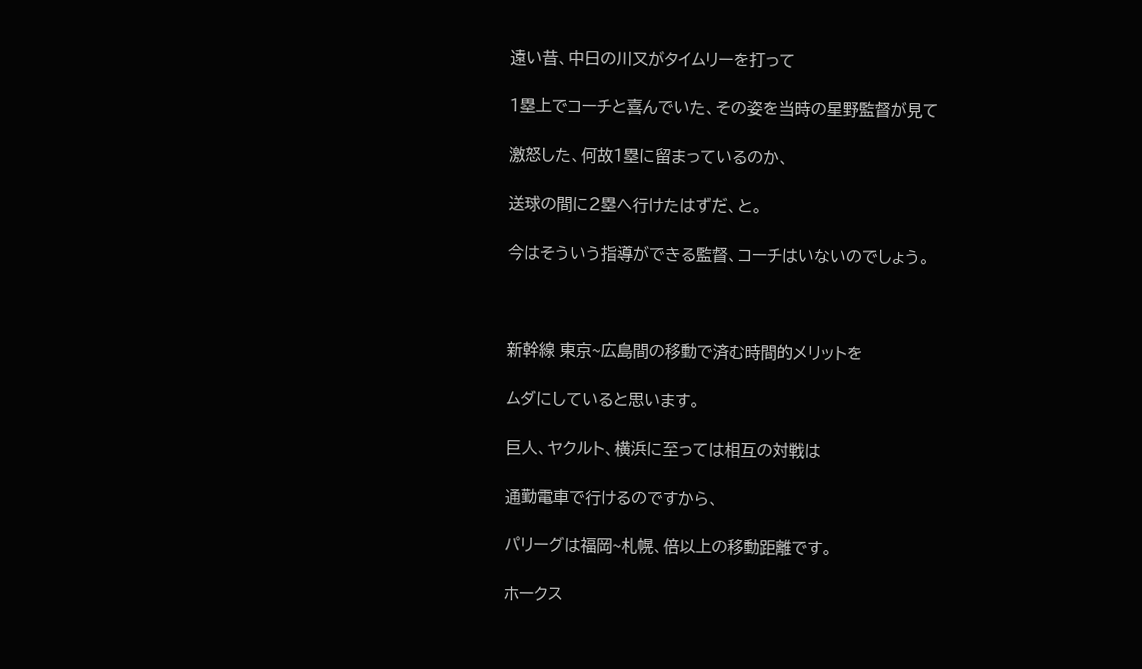遠い昔、中日の川又がタイムリーを打って

1塁上でコーチと喜んでいた、その姿を当時の星野監督が見て

激怒した、何故1塁に留まっているのか、

送球の間に2塁へ行けたはずだ、と。

今はそういう指導ができる監督、コーチはいないのでしょう。



新幹線 東京~広島間の移動で済む時間的メリットを

ムダにしていると思います。

巨人、ヤクルト、横浜に至っては相互の対戦は

通勤電車で行けるのですから、

パリーグは福岡~札幌、倍以上の移動距離です。

ホークス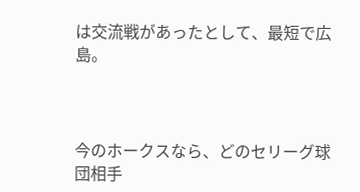は交流戦があったとして、最短で広島。



今のホークスなら、どのセリーグ球団相手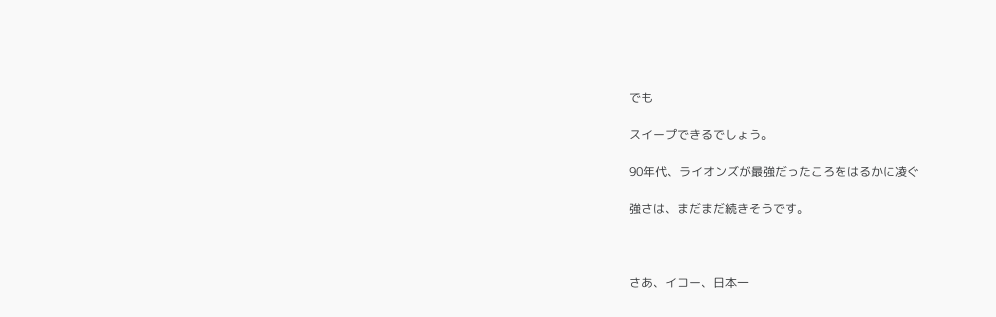でも

スイープできるでしょう。

90年代、ライオンズが最強だったころをはるかに凌ぐ

強さは、まだまだ続きそうです。



さあ、イコー、日本一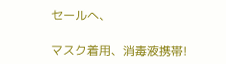セールへ、

マスク着用、消毒液携帯!